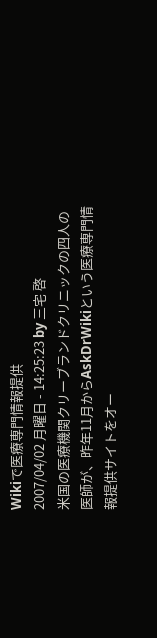Wikiで医療専門情報提供
2007/04/02 月曜日 - 14:25:23 by 三宅 啓
米国の医療機関クリーブランドクリニックの四人の医師が、昨年11月からAskDrWikiという医療専門情報提供サイトをオー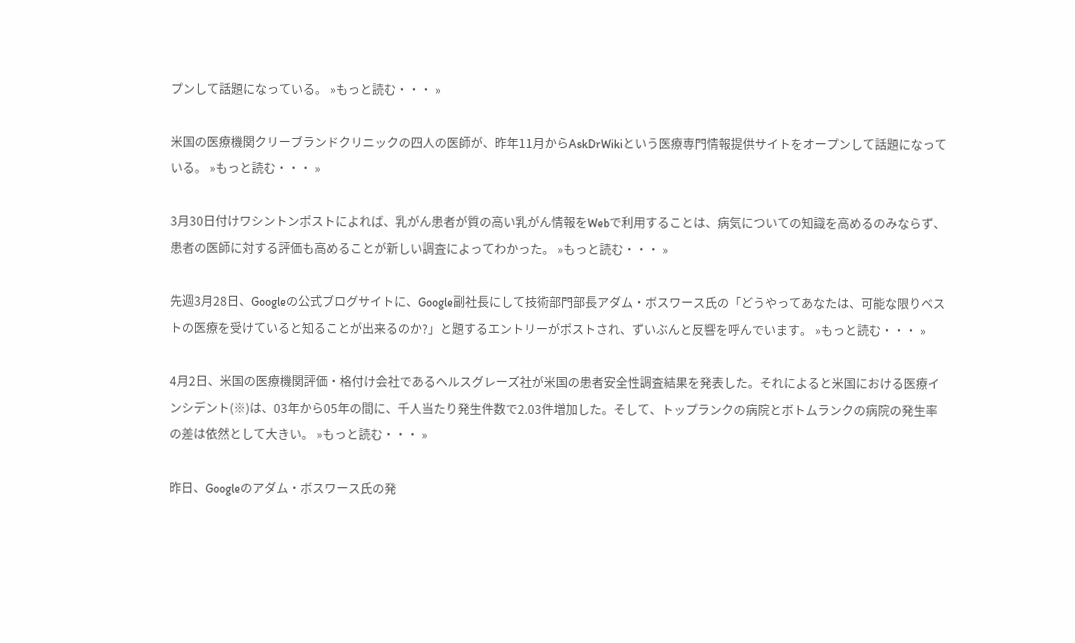プンして話題になっている。 »もっと読む・・・ »

米国の医療機関クリーブランドクリニックの四人の医師が、昨年11月からAskDrWikiという医療専門情報提供サイトをオープンして話題になっている。 »もっと読む・・・ »

3月30日付けワシントンポストによれば、乳がん患者が質の高い乳がん情報をWebで利用することは、病気についての知識を高めるのみならず、患者の医師に対する評価も高めることが新しい調査によってわかった。 »もっと読む・・・ »

先週3月28日、Googleの公式ブログサイトに、Google副社長にして技術部門部長アダム・ボスワース氏の「どうやってあなたは、可能な限りベストの医療を受けていると知ることが出来るのか?」と題するエントリーがポストされ、ずいぶんと反響を呼んでいます。 »もっと読む・・・ »

4月2日、米国の医療機関評価・格付け会社であるヘルスグレーズ社が米国の患者安全性調査結果を発表した。それによると米国における医療インシデント(※)は、03年から05年の間に、千人当たり発生件数で2.03件増加した。そして、トップランクの病院とボトムランクの病院の発生率の差は依然として大きい。 »もっと読む・・・ »

昨日、Googleのアダム・ボスワース氏の発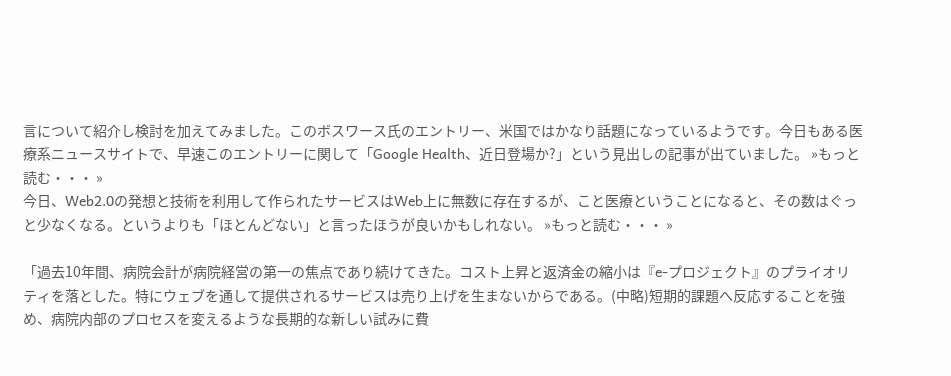言について紹介し検討を加えてみました。このボスワース氏のエントリー、米国ではかなり話題になっているようです。今日もある医療系ニュースサイトで、早速このエントリーに関して「Google Health、近日登場か?」という見出しの記事が出ていました。 »もっと読む・・・ »
今日、Web2.0の発想と技術を利用して作られたサービスはWeb上に無数に存在するが、こと医療ということになると、その数はぐっと少なくなる。というよりも「ほとんどない」と言ったほうが良いかもしれない。 »もっと読む・・・ »

「過去10年間、病院会計が病院経営の第一の焦点であり続けてきた。コスト上昇と返済金の縮小は『e-プロジェクト』のプライオリティを落とした。特にウェブを通して提供されるサービスは売り上げを生まないからである。(中略)短期的課題へ反応することを強め、病院内部のプロセスを変えるような長期的な新しい試みに費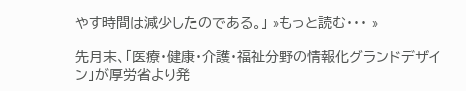やす時間は減少したのである。」 »もっと読む・・・ »

先月末、「医療・健康・介護・福祉分野の情報化グランドデザイン」が厚労省より発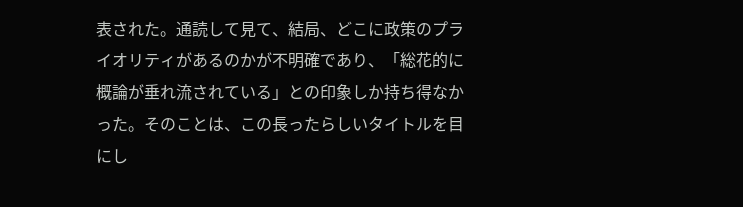表された。通読して見て、結局、どこに政策のプライオリティがあるのかが不明確であり、「総花的に概論が垂れ流されている」との印象しか持ち得なかった。そのことは、この長ったらしいタイトルを目にし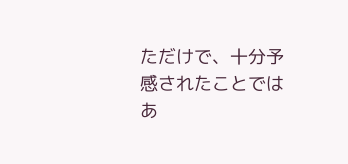ただけで、十分予感されたことではあ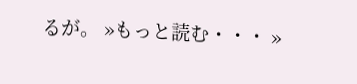るが。 »もっと読む・・・ »